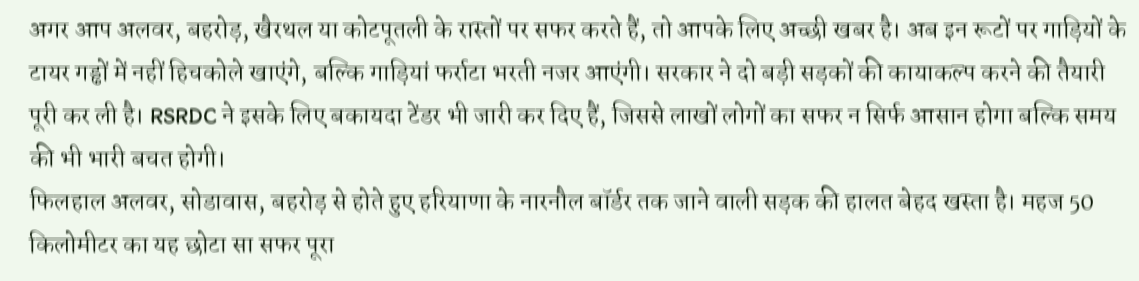अगर आप अलवर, बहरोड़, खैरथल या कोटपूतली के रास्तों पर सफर करते हैं, तो आपके लिए अच्छी खबर है। अब इन रूटों पर गाड़ियों के टायर गड्ढों में नहीं हिचकोले खाएंगे, बल्कि गाड़ियां फर्राटा भरती नजर आएंगी। सरकार ने दो बड़ी सड़कों की कायाकल्प करने की तैयारी पूरी कर ली है। RSRDC ने इसके लिए बकायदा टेंडर भी जारी कर दिए हैं, जिससे लाखों लोगों का सफर न सिर्फ आसान होगा बल्कि समय की भी भारी बचत होगी।
फिलहाल अलवर, सोडावास, बहरोड़ से होते हुए हरियाणा के नारनौल बॉर्डर तक जाने वाली सड़क की हालत बेहद खस्ता है। महज 50 किलोमीटर का यह छोटा सा सफर पूरा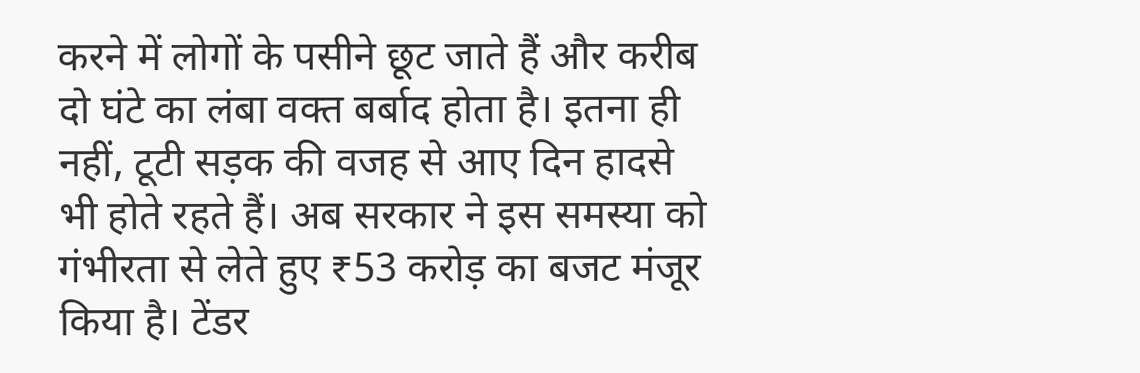करने में लोगों के पसीने छूट जाते हैं और करीब दो घंटे का लंबा वक्त बर्बाद होता है। इतना ही नहीं, टूटी सड़क की वजह से आए दिन हादसे भी होते रहते हैं। अब सरकार ने इस समस्या को गंभीरता से लेते हुए ₹53 करोड़ का बजट मंजूर किया है। टेंडर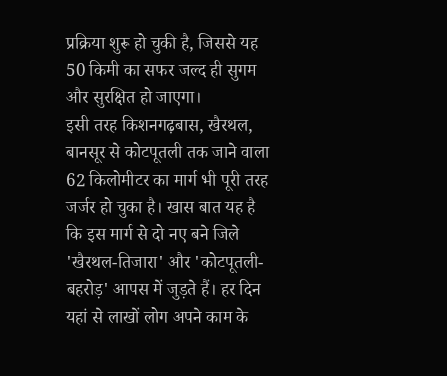प्रक्रिया शुरू हो चुकी है, जिससे यह 50 किमी का सफर जल्द ही सुगम और सुरक्षित हो जाएगा।
इसी तरह किशनगढ़बास, खैरथल, बानसूर से कोटपूतली तक जाने वाला 62 किलोमीटर का मार्ग भी पूरी तरह जर्जर हो चुका है। खास बात यह है कि इस मार्ग से दो नए बने जिले 'खैरथल-तिजारा' और 'कोटपूतली-बहरोड़' आपस में जुड़ते हैं। हर दिन यहां से लाखों लोग अपने काम के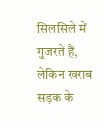सिलसिले में गुजरते हैं, लेकिन खराब सड़क के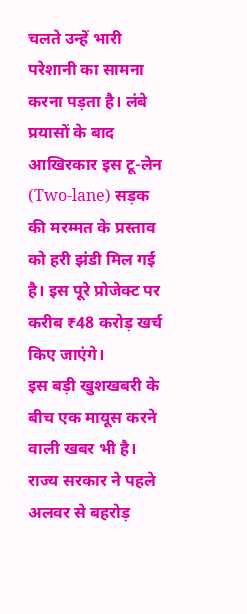चलते उन्हें भारी परेशानी का सामना करना पड़ता है। लंबे प्रयासों के बाद आखिरकार इस टू-लेन (Two-lane) सड़क की मरम्मत के प्रस्ताव को हरी झंडी मिल गई है। इस पूरे प्रोजेक्ट पर करीब ₹48 करोड़ खर्च किए जाएंगे।
इस बड़ी खुशखबरी के बीच एक मायूस करने वाली खबर भी है। राज्य सरकार ने पहले अलवर से बहरोड़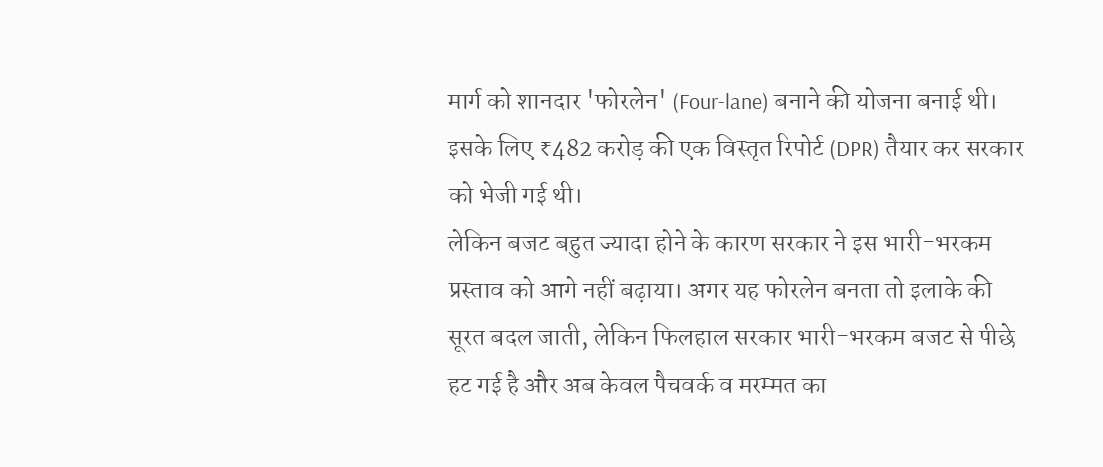मार्ग को शानदार 'फोरलेन' (Four-lane) बनाने की योजना बनाई थी। इसके लिए ₹482 करोड़ की एक विस्तृत रिपोर्ट (DPR) तैयार कर सरकार को भेजी गई थी।
लेकिन बजट बहुत ज्यादा होने के कारण सरकार ने इस भारी-भरकम प्रस्ताव को आगे नहीं बढ़ाया। अगर यह फोरलेन बनता तो इलाके की सूरत बदल जाती, लेकिन फिलहाल सरकार भारी-भरकम बजट से पीछे हट गई है और अब केवल पैचवर्क व मरम्मत का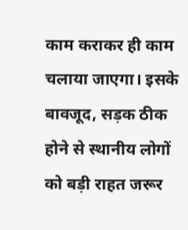काम कराकर ही काम चलाया जाएगा। इसके बावजूद, सड़क ठीक होने से स्थानीय लोगों को बड़ी राहत जरूर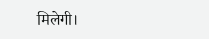मिलेगी।